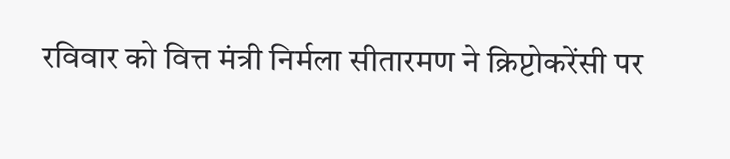रविवार को वित्त मंत्री निर्मला सीतारमण ने क्रिप्टोकरेंसी पर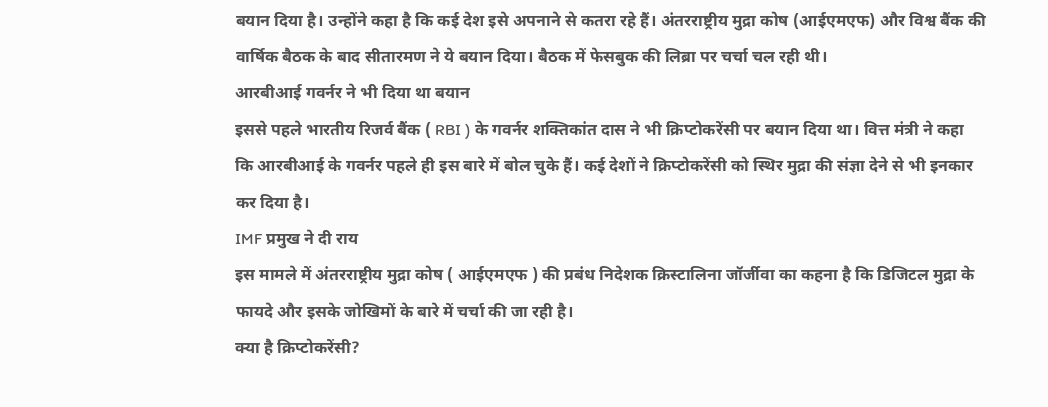बयान दिया है। उन्होंने कहा है कि कई देश इसे अपनाने से कतरा रहे हैं। अंतरराष्ट्रीय मुद्रा कोष (आईएमएफ) और विश्व बैंक की वार्षिक बैठक के बाद सीतारमण ने ये बयान दिया। बैठक में फेसबुक की लिब्रा पर चर्चा चल रही थी।
आरबीआई गवर्नर ने भी दिया था बयान
इससे पहले भारतीय रिजर्व बैंक ( RBI ) के गवर्नर शक्तिकांत दास ने भी क्रिप्टोकरेंसी पर बयान दिया था। वित्त मंत्री ने कहा कि आरबीआई के गवर्नर पहले ही इस बारे में बोल चुके हैं। कई देशों ने क्रिप्टोकरेंसी को स्थिर मुद्रा की संज्ञा देने से भी इनकार कर दिया है।
IMF प्रमुख ने दी राय
इस मामले में अंतरराष्ट्रीय मुद्रा कोष ( आईएमएफ ) की प्रबंध निदेशक क्रिस्टालिना जॉर्जीवा का कहना है कि डिजिटल मुद्रा के फायदे और इसके जोखिमों के बारे में चर्चा की जा रही है।
क्या है क्रिप्टोकरेंसी?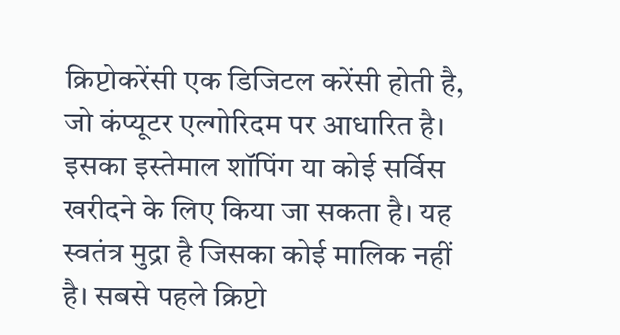क्रिप्टोकरेंसी एक डिजिटल करेंसी होती है, जो कंप्यूटर एल्गोरिदम पर आधारित है। इसका इस्तेमाल शॉपिंग या कोई सर्विस खरीदने के लिए किया जा सकता है। यह स्वतंत्र मुद्रा है जिसका कोई मालिक नहीं है। सबसे पहले क्रिप्टो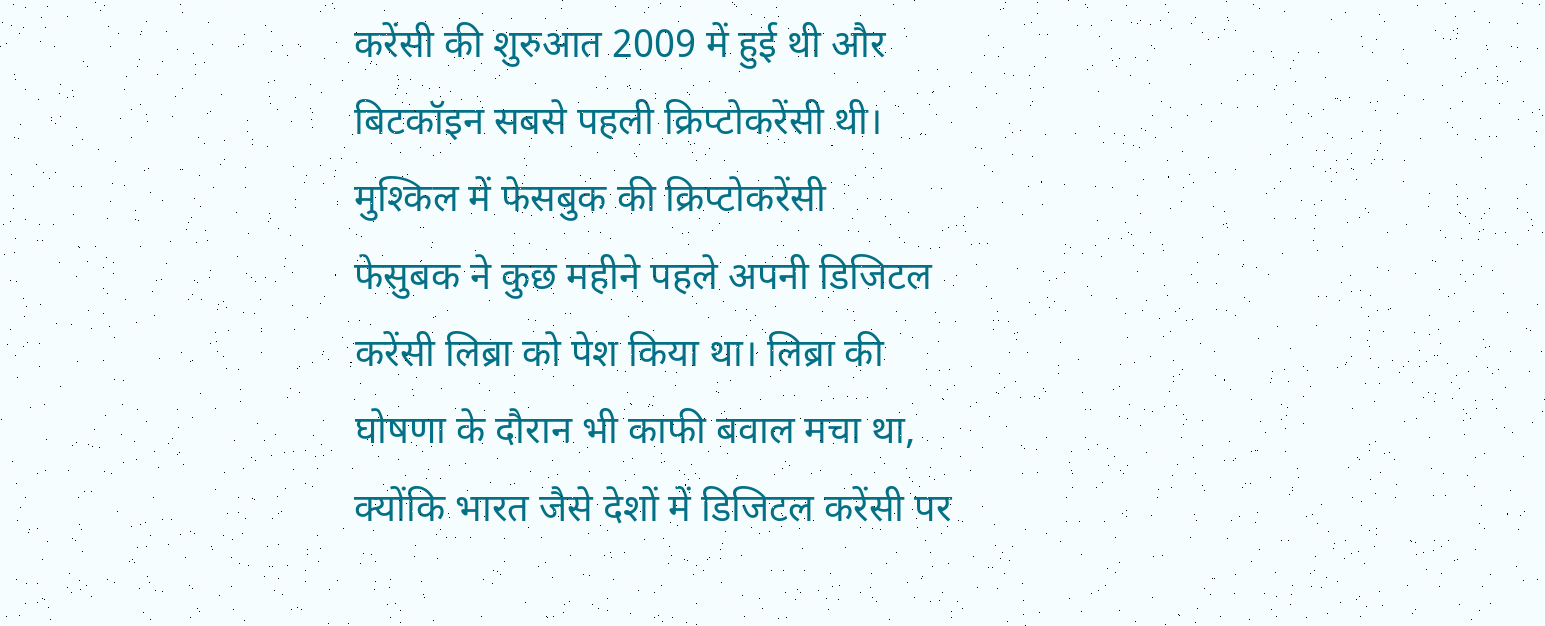करेंसी की शुरुआत 2009 में हुई थी और बिटकॉइन सबसे पहली क्रिप्टोकरेंसी थी।
मुश्किल में फेसबुक की क्रिप्टोकरेंसी
फेसुबक ने कुछ महीने पहले अपनी डिजिटल करेंसी लिब्रा को पेश किया था। लिब्रा की घोषणा के दौरान भी काफी बवाल मचा था, क्योंकि भारत जैसे देशों में डिजिटल करेंसी पर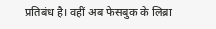प्रतिबंध है। वहीं अब फेसबुक के लिब्रा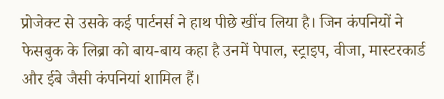प्रोजेक्ट से उसके कई पार्टनर्स ने हाथ पीछे खींच लिया है। जिन कंपनियों ने फेसबुक के लिब्रा को बाय-बाय कहा है उनमें पेपाल, स्ट्राइप, वीजा, मास्टरकार्ड और ईबे जैसी कंपनियां शामिल हैं।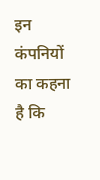इन कंपनियों का कहना है कि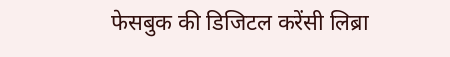फेसबुक की डिजिटल करेंसी लिब्रा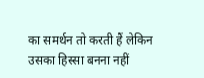का समर्थन तो करती हैं लेकिन उसका हिस्सा बनना नहीं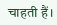चाहती हैं।